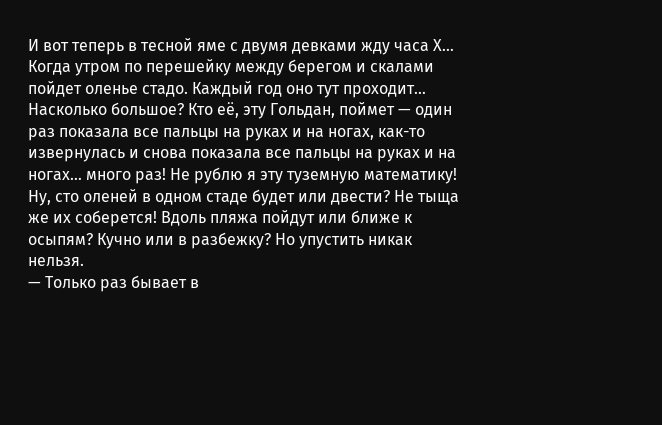И вот теперь в тесной яме с двумя девками жду часа Х… Когда утром по перешейку между берегом и скалами пойдет оленье стадо. Каждый год оно тут проходит… Насколько большое? Кто её, эту Гольдан, поймет — один раз показала все пальцы на руках и на ногах, как-то извернулась и снова показала все пальцы на руках и на ногах… много раз! Не рублю я эту туземную математику! Ну, сто оленей в одном стаде будет или двести? Не тыща же их соберется! Вдоль пляжа пойдут или ближе к осыпям? Кучно или в разбежку? Но упустить никак нельзя.
— Только раз бывает в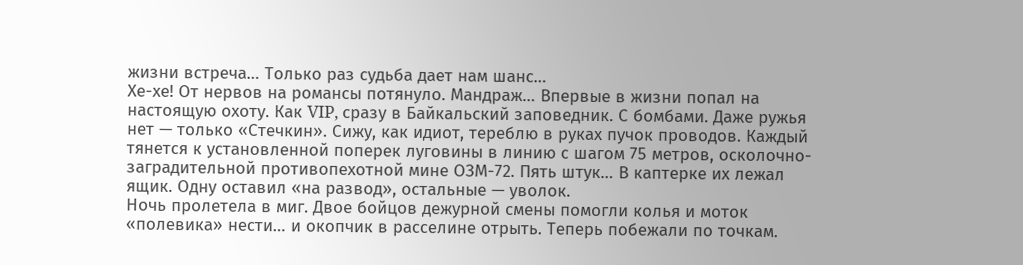жизни встреча… Только раз судьба дает нам шанс…
Хе-хе! От нервов на романсы потянуло. Мандраж… Впервые в жизни попал на настоящую охоту. Как VIP, сразу в Байкальский заповедник. С бомбами. Даже ружья нет — только «Стечкин». Сижу, как идиот, тереблю в руках пучок проводов. Каждый тянется к установленной поперек луговины в линию с шагом 75 метров, осколочно-заградительной противопехотной мине ОЗМ-72. Пять штук… В каптерке их лежал ящик. Одну оставил «на развод», остальные — уволок.
Ночь пролетела в миг. Двое бойцов дежурной смены помогли колья и моток «полевика» нести… и окопчик в расселине отрыть. Теперь побежали по точкам.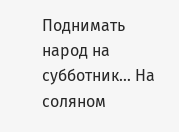Поднимать народ на субботник… На соляном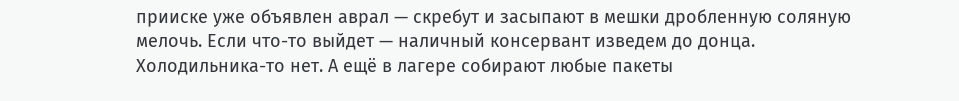прииске уже объявлен аврал — скребут и засыпают в мешки дробленную соляную мелочь. Если что-то выйдет — наличный консервант изведем до донца. Холодильника-то нет. А ещё в лагере собирают любые пакеты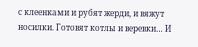с клеенками и рубят жерди, и вяжут носилки. Готовят котлы и веревки… И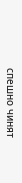спешно чинят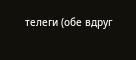телеги (обе вдруг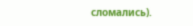сломались).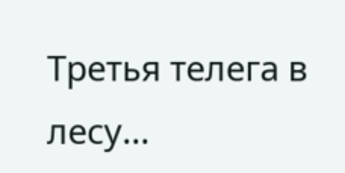Третья телега в лесу…